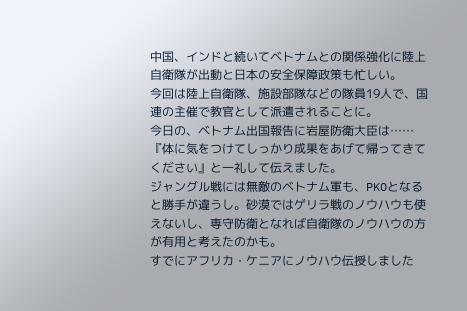中国、インドと続いてベトナムとの関係強化に陸上自衛隊が出動と日本の安全保障政策も忙しい。
今回は陸上自衛隊、施設部隊などの隊員19人で、国連の主催で教官として派遣されることに。
今日の、ベトナム出国報告に岩屋防衛大臣は……
『体に気をつけてしっかり成果をあげて帰ってきてください』と一礼して伝えました。
ジャングル戦には無敵のベトナム軍も、PKOとなると勝手が違うし。砂漠ではゲリラ戦のノウハウも使えないし、専守防衛となれば自衛隊のノウハウの方が有用と考えたのかも。
すでにアフリカ・ケニアにノウハウ伝授しました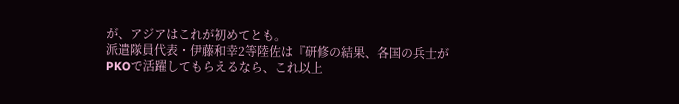が、アジアはこれが初めてとも。
派遣隊員代表・伊藤和幸2等陸佐は『研修の結果、各国の兵士がPKOで活躍してもらえるなら、これ以上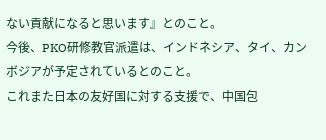ない貢献になると思います』とのこと。
今後、PKO研修教官派遣は、インドネシア、タイ、カンボジアが予定されているとのこと。
これまた日本の友好国に対する支援で、中国包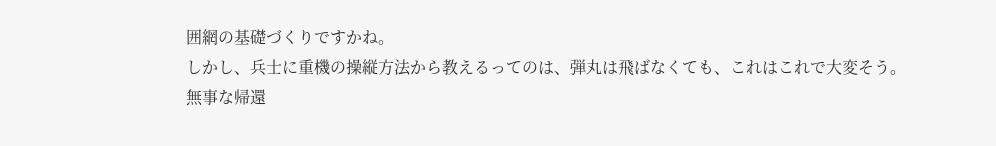囲網の基礎づくりですかね。
しかし、兵士に重機の操縦方法から教えるってのは、弾丸は飛ばなくても、これはこれで大変そう。
無事な帰還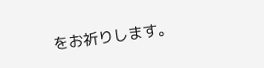をお祈りします。